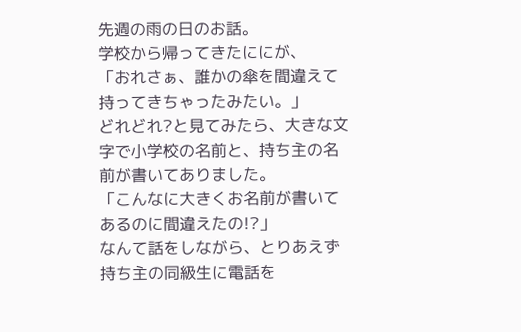先週の雨の日のお話。
学校から帰ってきたににが、
「おれさぁ、誰かの傘を間違えて持ってきちゃったみたい。」
どれどれ?と見てみたら、大きな文字で小学校の名前と、持ち主の名前が書いてありました。
「こんなに大きくお名前が書いてあるのに間違えたの!?」
なんて話をしながら、とりあえず持ち主の同級生に電話を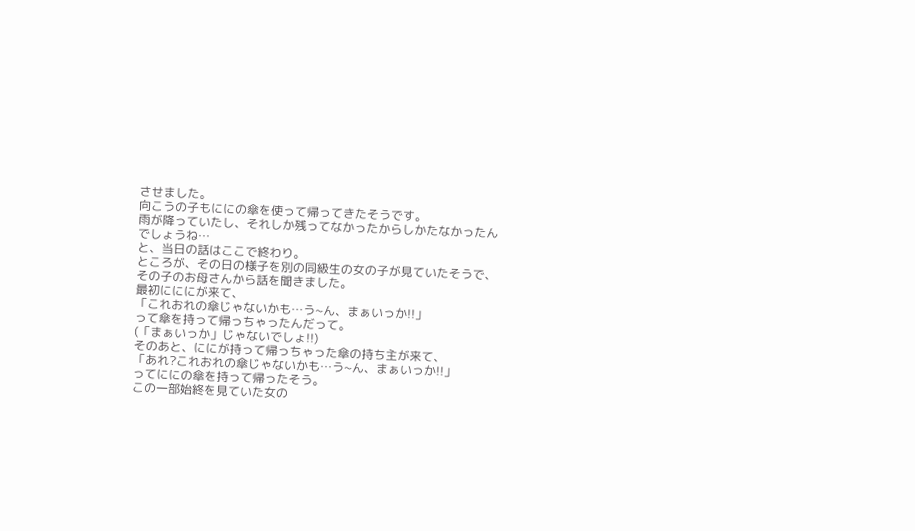させました。
向こうの子もににの傘を使って帰ってきたそうです。
雨が降っていたし、それしか残ってなかったからしかたなかったんでしょうね…
と、当日の話はここで終わり。
ところが、その日の様子を別の同級生の女の子が見ていたそうで、その子のお母さんから話を聞きました。
最初にににが来て、
「これおれの傘じゃないかも…う~ん、まぁいっか!!」
って傘を持って帰っちゃったんだって。
(「まぁいっか」じゃないでしょ!!)
そのあと、ににが持って帰っちゃった傘の持ち主が来て、
「あれ?これおれの傘じゃないかも…う~ん、まぁいっか!!」
ってににの傘を持って帰ったそう。
この一部始終を見ていた女の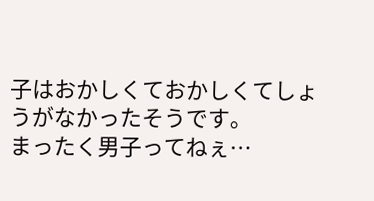子はおかしくておかしくてしょうがなかったそうです。
まったく男子ってねぇ…